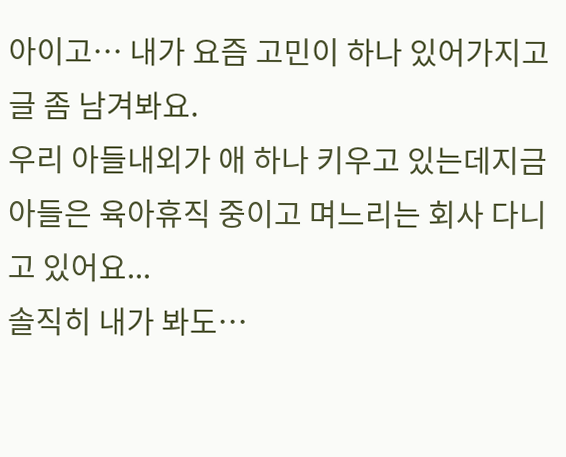아이고… 내가 요즘 고민이 하나 있어가지고 글 좀 남겨봐요.
우리 아들내외가 애 하나 키우고 있는데지금 아들은 육아휴직 중이고 며느리는 회사 다니고 있어요...
솔직히 내가 봐도…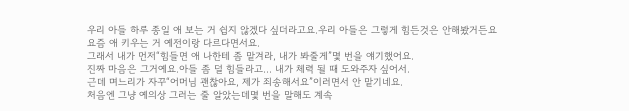우리 아들 하루 종일 애 보는 거 쉽지 않겠다 싶더라고요.우리 아들은 그렇게 힘든것은 안해봤거든요요즘 애 키우는 거 예전이랑 다르다면서요.
그래서 내가 먼저“힘들면 애 나한테 좀 맡겨라, 내가 봐줄게”몇 번을 얘기했어요.
진짜 마음은 그거예요.아들 좀 덜 힘들라고… 내가 체력 될 때 도와주자 싶어서.
근데 며느리가 자꾸“어머님 괜찮아요, 제가 죄송해서요”이러면서 안 맡기네요.
처음엔 그냥 예의상 그러는 줄 알았는데몇 번을 말해도 계속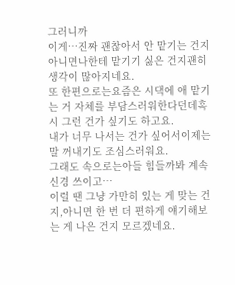그러니까
이게…진짜 괜찮아서 안 맡기는 건지아니면나한테 맡기기 싫은 건지괜히 생각이 많아지네요.
또 한편으로는요즘은 시댁에 애 맡기는 거 자체를 부담스러워한다던데혹시 그런 건가 싶기도 하고요.
내가 너무 나서는 건가 싶어서이제는 말 꺼내기도 조심스러워요.
그래도 속으로는아들 힘들까봐 계속 신경 쓰이고…
이럴 땐 그냥 가만히 있는 게 맞는 건지,아니면 한 번 더 편하게 얘기해보는 게 나은 건지 모르겠네요.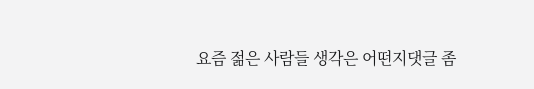요즘 젊은 사람들 생각은 어떤지댓글 좀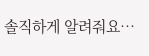솔직하게 알려줘요…